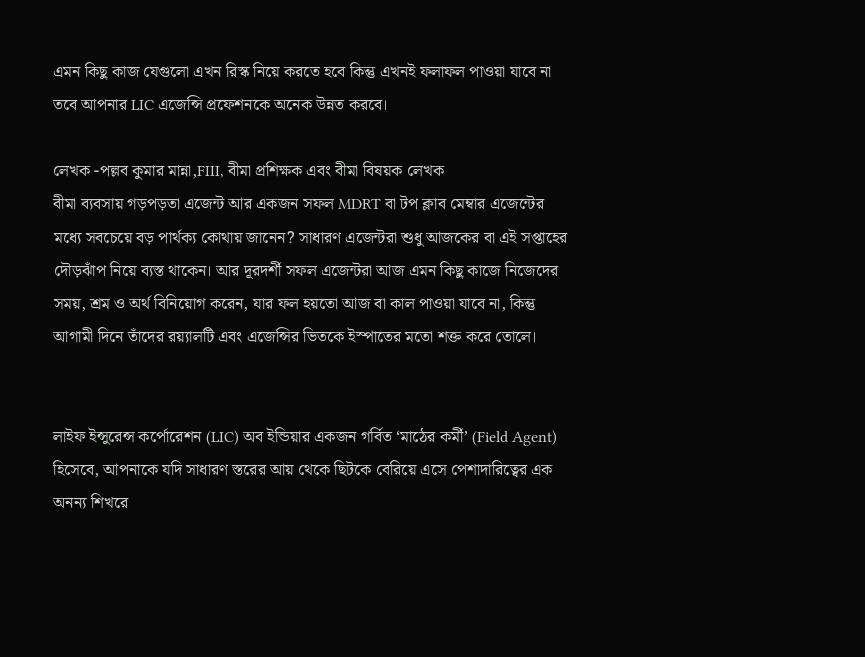এমন কিছু কাজ যেগুলো এখন রিস্ক নিয়ে করতে হবে কিন্তু এখনই ফলাফল পাওয়া যাবে না তবে আপনার LIC এজেন্সি প্রফেশনকে অনেক উন্নত করবে।

লেখক -পল্লব কুমার মান্না,FIII, বীমা প্রশিক্ষক এবং বীমা বিষয়ক লেখক
বীমা ব্যবসায় গড়পড়তা এজেন্ট আর একজন সফল MDRT বা টপ ক্লাব মেম্বার এজেন্টের মধ্যে সবচেয়ে বড় পার্থক্য কোথায় জানেন? সাধারণ এজেন্টরা শুধু আজকের বা এই সপ্তাহের দৌড়ঝাঁপ নিয়ে ব্যস্ত থাকেন। আর দূরদর্শী সফল এজেন্টরা আজ এমন কিছু কাজে নিজেদের সময়, শ্রম ও অর্থ বিনিয়োগ করেন, যার ফল হয়তো আজ বা কাল পাওয়া যাবে না, কিন্তু আগামী দিনে তাঁদের রয়্যালটি এবং এজেন্সির ভিতকে ইস্পাতের মতো শক্ত করে তোলে।


লাইফ ইন্সুরেন্স কর্পোরেশন (LIC) অব ইন্ডিয়ার একজন গর্বিত ‘মাঠের কর্মী’ (Field Agent) হিসেবে, আপনাকে যদি সাধারণ স্তরের আয় থেকে ছিটকে বেরিয়ে এসে পেশাদারিত্বের এক অনন্য শিখরে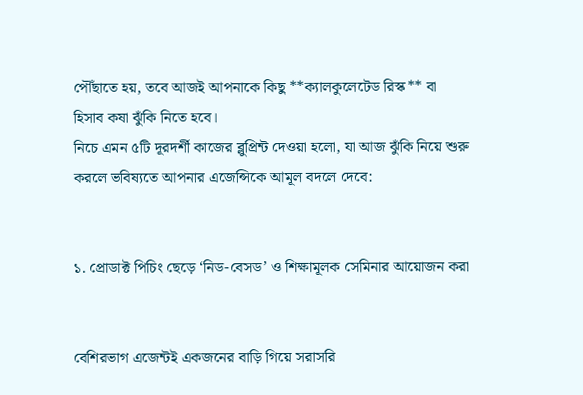পৌঁছাতে হয়, তবে আজই আপনাকে কিছু **ক্যালকুলেটেড রিস্ক** বা হিসাব কষা ঝুঁকি নিতে হবে।
নিচে এমন ৫টি দূরদর্শী কাজের ব্লুপ্রিন্ট দেওয়া হলো, যা আজ ঝুঁকি নিয়ে শুরু করলে ভবিষ্যতে আপনার এজেন্সিকে আমূল বদলে দেবে:


১. প্রোডাক্ট পিচিং ছেড়ে ‘নিড-বেসড’ ও শিক্ষামূলক সেমিনার আয়োজন করা


বেশিরভাগ এজেন্টই একজনের বাড়ি গিয়ে সরাসরি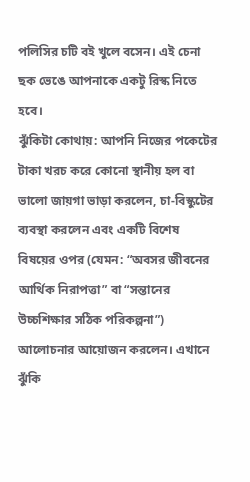পলিসির চটি বই খুলে বসেন। এই চেনা ছক ভেঙে আপনাকে একটু রিস্ক নিতে হবে।
ঝুঁকিটা কোথায়: আপনি নিজের পকেটের টাকা খরচ করে কোনো স্থানীয় হল বা ভালো জায়গা ভাড়া করলেন, চা-বিস্কুটের ব্যবস্থা করলেন এবং একটি বিশেষ বিষয়ের ওপর (যেমন: “অবসর জীবনের আর্থিক নিরাপত্তা” বা “সন্তানের উচ্চশিক্ষার সঠিক পরিকল্পনা”) আলোচনার আয়োজন করলেন। এখানে ঝুঁকি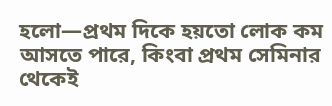হলো—প্রথম দিকে হয়তো লোক কম আসতে পারে, কিংবা প্রথম সেমিনার থেকেই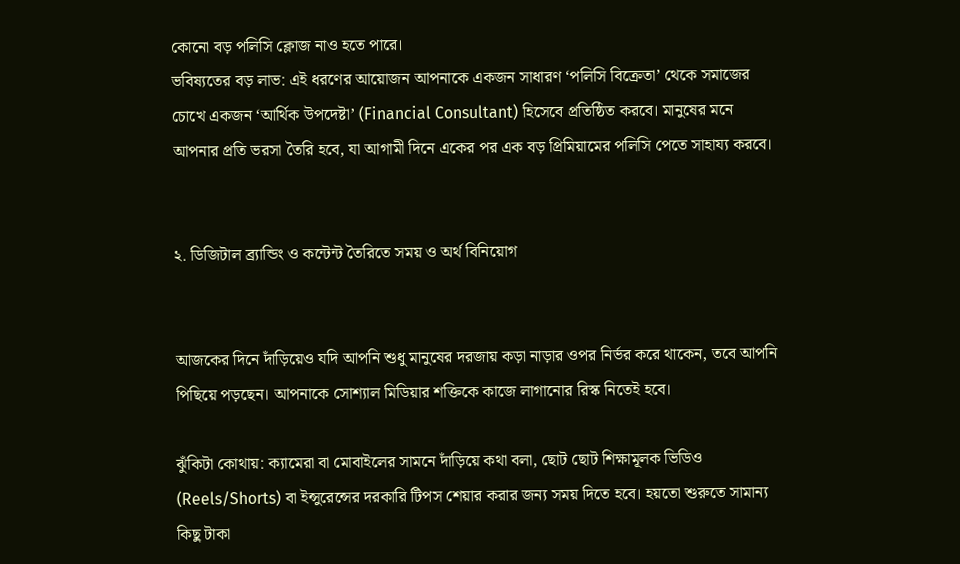কোনো বড় পলিসি ক্লোজ নাও হতে পারে।
ভবিষ্যতের বড় লাভ: এই ধরণের আয়োজন আপনাকে একজন সাধারণ ‘পলিসি বিক্রেতা’ থেকে সমাজের চোখে একজন ‘আর্থিক উপদেষ্টা’ (Financial Consultant) হিসেবে প্রতিষ্ঠিত করবে। মানুষের মনে আপনার প্রতি ভরসা তৈরি হবে, যা আগামী দিনে একের পর এক বড় প্রিমিয়ামের পলিসি পেতে সাহায্য করবে।


২. ডিজিটাল ব্র্যান্ডিং ও কন্টেন্ট তৈরিতে সময় ও অর্থ বিনিয়োগ


আজকের দিনে দাঁড়িয়েও যদি আপনি শুধু মানুষের দরজায় কড়া নাড়ার ওপর নির্ভর করে থাকেন, তবে আপনি পিছিয়ে পড়ছেন। আপনাকে সোশ্যাল মিডিয়ার শক্তিকে কাজে লাগানোর রিস্ক নিতেই হবে।

ঝুঁকিটা কোথায়: ক্যামেরা বা মোবাইলের সামনে দাঁড়িয়ে কথা বলা, ছোট ছোট শিক্ষামূলক ভিডিও (Reels/Shorts) বা ইন্সুরেন্সের দরকারি টিপস শেয়ার করার জন্য সময় দিতে হবে। হয়তো শুরুতে সামান্য কিছু টাকা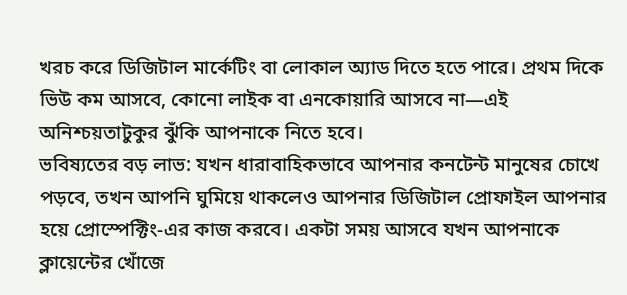খরচ করে ডিজিটাল মার্কেটিং বা লোকাল অ্যাড দিতে হতে পারে। প্রথম দিকে ভিউ কম আসবে, কোনো লাইক বা এনকোয়ারি আসবে না—এই অনিশ্চয়তাটুকুর ঝুঁকি আপনাকে নিতে হবে।
ভবিষ্যতের বড় লাভ: যখন ধারাবাহিকভাবে আপনার কনটেন্ট মানুষের চোখে পড়বে, তখন আপনি ঘুমিয়ে থাকলেও আপনার ডিজিটাল প্রোফাইল আপনার হয়ে প্রোস্পেক্টিং-এর কাজ করবে। একটা সময় আসবে যখন আপনাকে ক্লায়েন্টের খোঁজে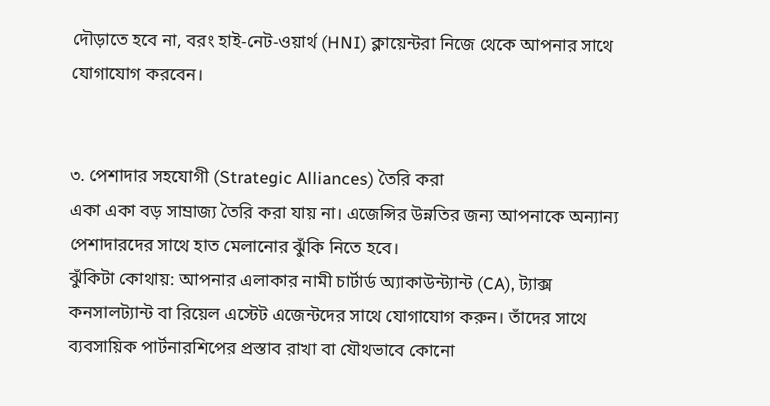দৌড়াতে হবে না, বরং হাই-নেট-ওয়ার্থ (HNI) ক্লায়েন্টরা নিজে থেকে আপনার সাথে যোগাযোগ করবেন।


৩. পেশাদার সহযোগী (Strategic Alliances) তৈরি করা
একা একা বড় সাম্রাজ্য তৈরি করা যায় না। এজেন্সির উন্নতির জন্য আপনাকে অন্যান্য পেশাদারদের সাথে হাত মেলানোর ঝুঁকি নিতে হবে।
ঝুঁকিটা কোথায়: আপনার এলাকার নামী চার্টার্ড অ্যাকাউন্ট্যান্ট (CA), ট্যাক্স কনসালট্যান্ট বা রিয়েল এস্টেট এজেন্টদের সাথে যোগাযোগ করুন। তাঁদের সাথে ব্যবসায়িক পার্টনারশিপের প্রস্তাব রাখা বা যৌথভাবে কোনো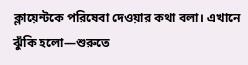ক্লায়েন্টকে পরিষেবা দেওয়ার কথা বলা। এখানে ঝুঁকি হলো—শুরুতে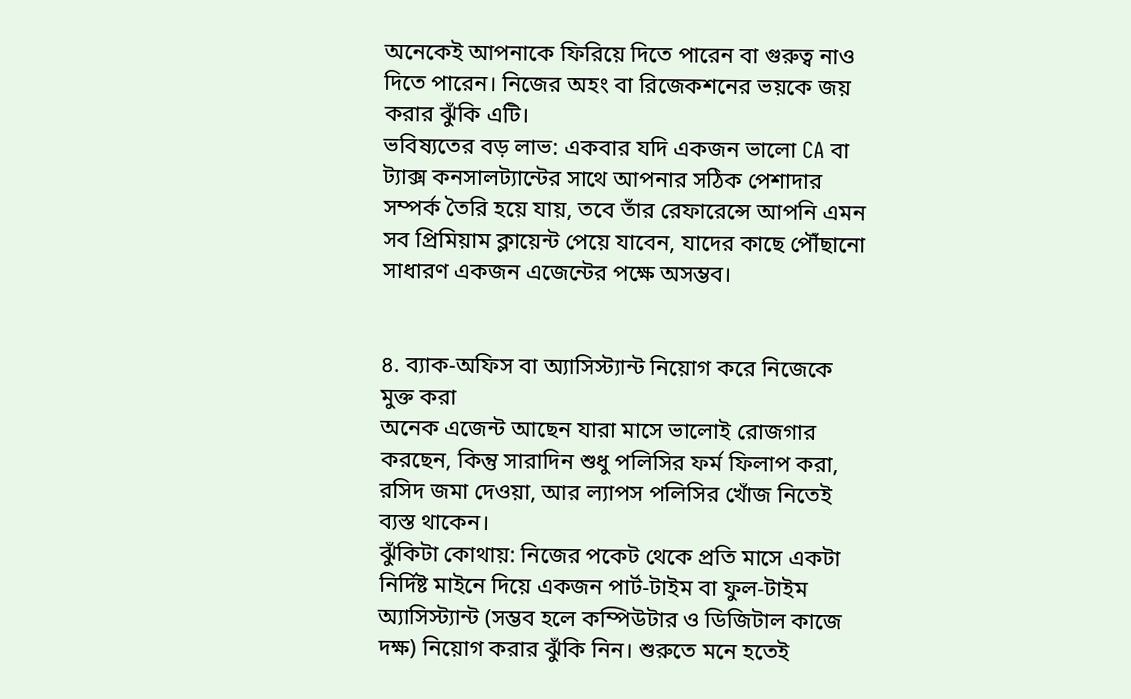অনেকেই আপনাকে ফিরিয়ে দিতে পারেন বা গুরুত্ব নাও দিতে পারেন। নিজের অহং বা রিজেকশনের ভয়কে জয় করার ঝুঁকি এটি।
ভবিষ্যতের বড় লাভ: একবার যদি একজন ভালো CA বা ট্যাক্স কনসালট্যান্টের সাথে আপনার সঠিক পেশাদার সম্পর্ক তৈরি হয়ে যায়, তবে তাঁর রেফারেন্সে আপনি এমন সব প্রিমিয়াম ক্লায়েন্ট পেয়ে যাবেন, যাদের কাছে পৌঁছানো সাধারণ একজন এজেন্টের পক্ষে অসম্ভব।


৪. ব্যাক-অফিস বা অ্যাসিস্ট্যান্ট নিয়োগ করে নিজেকে মুক্ত করা
অনেক এজেন্ট আছেন যারা মাসে ভালোই রোজগার করছেন, কিন্তু সারাদিন শুধু পলিসির ফর্ম ফিলাপ করা, রসিদ জমা দেওয়া, আর ল্যাপস পলিসির খোঁজ নিতেই ব্যস্ত থাকেন।
ঝুঁকিটা কোথায়: নিজের পকেট থেকে প্রতি মাসে একটা নির্দিষ্ট মাইনে দিয়ে একজন পার্ট-টাইম বা ফুল-টাইম অ্যাসিস্ট্যান্ট (সম্ভব হলে কম্পিউটার ও ডিজিটাল কাজে দক্ষ) নিয়োগ করার ঝুঁকি নিন। শুরুতে মনে হতেই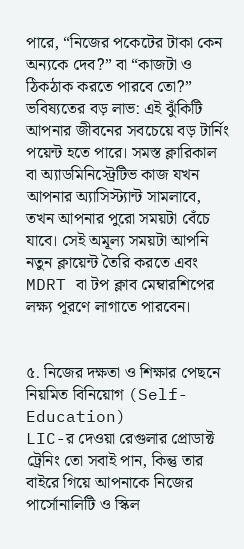পারে, “নিজের পকেটের টাকা কেন অন্যকে দেব?” বা “কাজটা ও ঠিকঠাক করতে পারবে তো?”
ভবিষ্যতের বড় লাভ: এই ঝুঁকিটি আপনার জীবনের সবচেয়ে বড় টার্নিং পয়েন্ট হতে পারে। সমস্ত ক্লারিকাল বা অ্যাডমিনিস্ট্রেটিভ কাজ যখন আপনার অ্যাসিস্ট্যান্ট সামলাবে, তখন আপনার পুরো সময়টা বেঁচে যাবে। সেই অমূল্য সময়টা আপনি নতুন ক্লায়েন্ট তৈরি করতে এবং MDRT বা টপ ক্লাব মেম্বারশিপের লক্ষ্য পূরণে লাগাতে পারবেন।


৫. নিজের দক্ষতা ও শিক্ষার পেছনে নিয়মিত বিনিয়োগ (Self-Education)
LIC-র দেওয়া রেগুলার প্রোডাক্ট ট্রেনিং তো সবাই পান, কিন্তু তার বাইরে গিয়ে আপনাকে নিজের পার্সোনালিটি ও স্কিল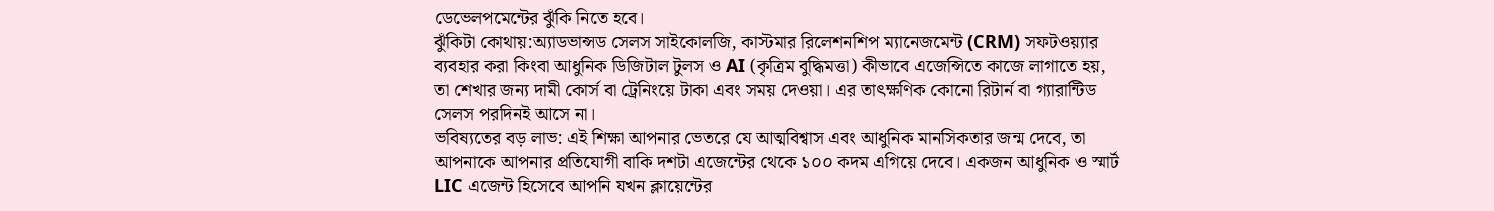ডেভেলপমেন্টের ঝুঁকি নিতে হবে।
ঝুঁকিটা কোথায়:অ্যাডভান্সড সেলস সাইকোলজি, কাস্টমার রিলেশনশিপ ম্যানেজমেন্ট (CRM) সফটওয়্যার ব্যবহার করা কিংবা আধুনিক ডিজিটাল টুলস ও AI (কৃত্রিম বুদ্ধিমত্তা) কীভাবে এজেন্সিতে কাজে লাগাতে হয়, তা শেখার জন্য দামী কোর্স বা ট্রেনিংয়ে টাকা এবং সময় দেওয়া। এর তাৎক্ষণিক কোনো রিটার্ন বা গ্যারান্টিড সেলস পরদিনই আসে না।
ভবিষ্যতের বড় লাভ: এই শিক্ষা আপনার ভেতরে যে আত্মবিশ্বাস এবং আধুনিক মানসিকতার জন্ম দেবে, তা আপনাকে আপনার প্রতিযোগী বাকি দশটা এজেন্টের থেকে ১০০ কদম এগিয়ে দেবে। একজন আধুনিক ও স্মার্ট LIC এজেন্ট হিসেবে আপনি যখন ক্লায়েন্টের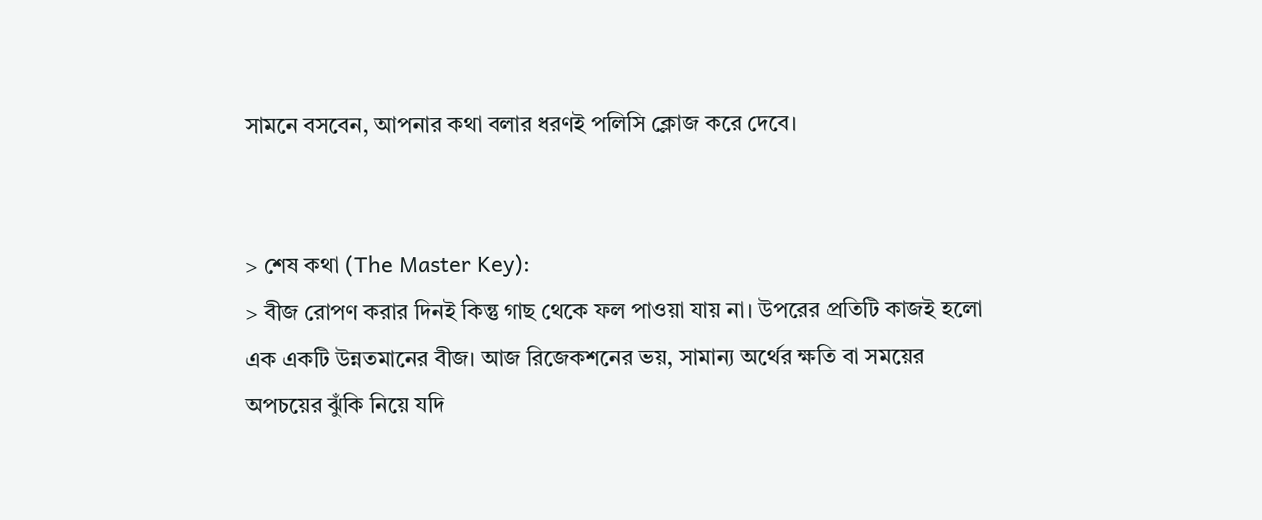সামনে বসবেন, আপনার কথা বলার ধরণই পলিসি ক্লোজ করে দেবে।


> শেষ কথা (The Master Key):
> বীজ রোপণ করার দিনই কিন্তু গাছ থেকে ফল পাওয়া যায় না। উপরের প্রতিটি কাজই হলো এক একটি উন্নতমানের বীজ। আজ রিজেকশনের ভয়, সামান্য অর্থের ক্ষতি বা সময়ের অপচয়ের ঝুঁকি নিয়ে যদি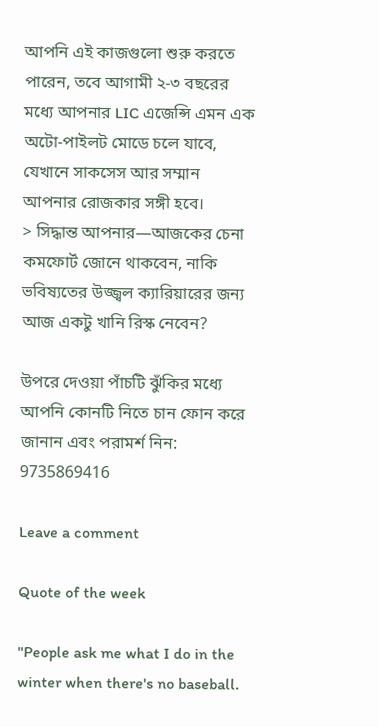আপনি এই কাজগুলো শুরু করতে পারেন, তবে আগামী ২-৩ বছরের মধ্যে আপনার LIC এজেন্সি এমন এক অটো-পাইলট মোডে চলে যাবে, যেখানে সাকসেস আর সম্মান আপনার রোজকার সঙ্গী হবে।
> সিদ্ধান্ত আপনার—আজকের চেনা কমফোর্ট জোনে থাকবেন, নাকি ভবিষ্যতের উজ্জ্বল ক্যারিয়ারের জন্য আজ একটু খানি রিস্ক নেবেন?

উপরে দেওয়া পাঁচটি ঝুঁকির মধ্যে আপনি কোনটি নিতে চান ফোন করে জানান এবং পরামর্শ নিন: 9735869416

Leave a comment

Quote of the week

"People ask me what I do in the winter when there's no baseball.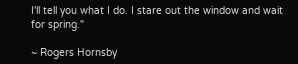I'll tell you what I do. I stare out the window and wait for spring."

~ Rogers Hornsby